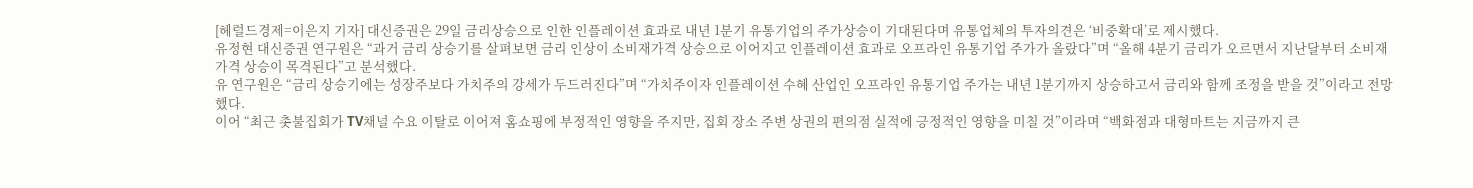[헤럴드경제=이은지 기자] 대신증권은 29일 금리상승으로 인한 인플레이션 효과로 내년 1분기 유통기업의 주가상승이 기대된다며 유통업체의 투자의견은 ‘비중확대’로 제시했다.
유정현 대신증권 연구원은 “과거 금리 상승기를 살펴보면 금리 인상이 소비재가격 상승으로 이어지고 인플레이션 효과로 오프라인 유통기업 주가가 올랐다”며 “올해 4분기 금리가 오르면서 지난달부터 소비재가격 상승이 목격된다”고 분석했다.
유 연구원은 “금리 상승기에는 성장주보다 가치주의 강세가 두드러진다”며 “가치주이자 인플레이션 수혜 산업인 오프라인 유통기업 주가는 내년 1분기까지 상승하고서 금리와 함께 조정을 받을 것”이라고 전망했다.
이어 “최근 촛불집회가 TV채널 수요 이탈로 이어져 홈쇼핑에 부정적인 영향을 주지만, 집회 장소 주변 상권의 편의점 실적에 긍정적인 영향을 미칠 것”이라며 “백화점과 대형마트는 지금까지 큰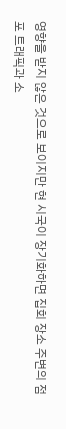영향을 받지 않은 것으로 보이지만 현 시국이 장기화하면 집회 장소 주변의 점포 트래픽과 소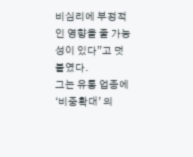비심리에 부정적인 영향을 줄 가능성이 있다”고 덧붙였다.
그는 유통 업종에 ‘비중확대’ 의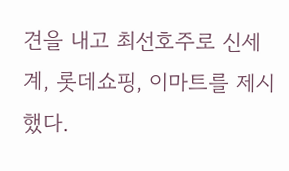견을 내고 최선호주로 신세계, 롯데쇼핑, 이마트를 제시했다.